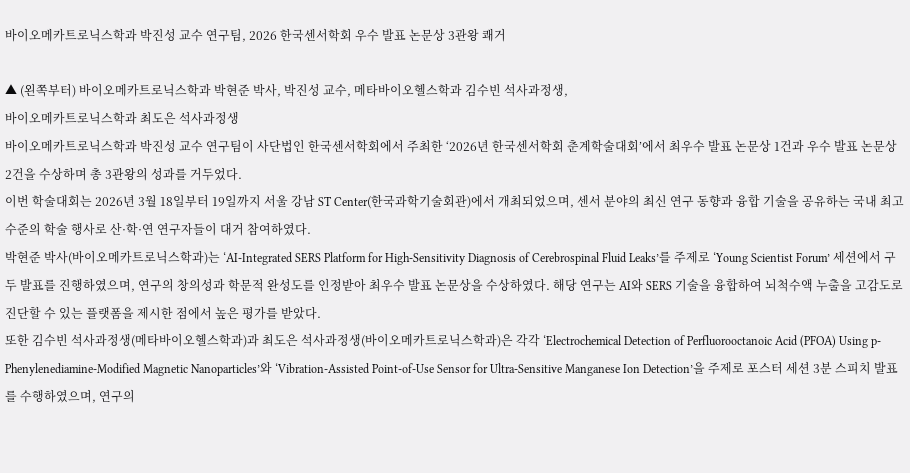바이오메카트로닉스학과 박진성 교수 연구팀, 2026 한국센서학회 우수 발표 논문상 3관왕 쾌거

▲ (왼쪽부터) 바이오메카트로닉스학과 박현준 박사, 박진성 교수, 메타바이오헬스학과 김수빈 석사과정생,
바이오메카트로닉스학과 최도은 석사과정생
바이오메카트로닉스학과 박진성 교수 연구팀이 사단법인 한국센서학회에서 주최한 ‘2026년 한국센서학회 춘계학술대회’에서 최우수 발표 논문상 1건과 우수 발표 논문상 2건을 수상하며 총 3관왕의 성과를 거두었다.
이번 학술대회는 2026년 3월 18일부터 19일까지 서울 강남 ST Center(한국과학기술회관)에서 개최되었으며, 센서 분야의 최신 연구 동향과 융합 기술을 공유하는 국내 최고 수준의 학술 행사로 산·학·연 연구자들이 대거 참여하였다.
박현준 박사(바이오메카트로닉스학과)는 ‘AI-Integrated SERS Platform for High-Sensitivity Diagnosis of Cerebrospinal Fluid Leaks’를 주제로 ‘Young Scientist Forum’ 세션에서 구두 발표를 진행하였으며, 연구의 창의성과 학문적 완성도를 인정받아 최우수 발표 논문상을 수상하였다. 해당 연구는 AI와 SERS 기술을 융합하여 뇌척수액 누출을 고감도로 진단할 수 있는 플랫폼을 제시한 점에서 높은 평가를 받았다.
또한 김수빈 석사과정생(메타바이오헬스학과)과 최도은 석사과정생(바이오메카트로닉스학과)은 각각 ‘Electrochemical Detection of Perfluorooctanoic Acid (PFOA) Using p-Phenylenediamine-Modified Magnetic Nanoparticles’와 ‘Vibration-Assisted Point-of-Use Sensor for Ultra-Sensitive Manganese Ion Detection’을 주제로 포스터 세션 3분 스피치 발표를 수행하였으며, 연구의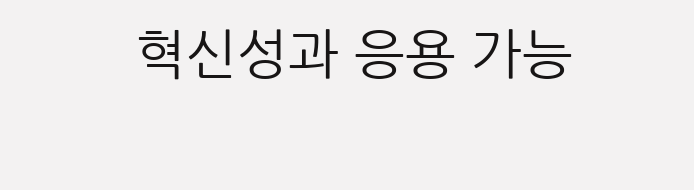혁신성과 응용 가능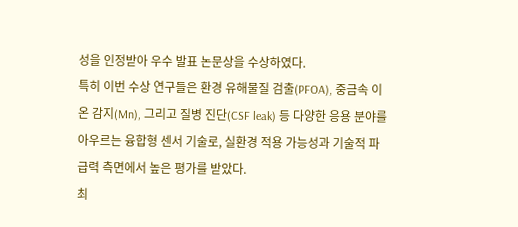성을 인정받아 우수 발표 논문상을 수상하였다.
특히 이번 수상 연구들은 환경 유해물질 검출(PFOA), 중금속 이온 감지(Mn), 그리고 질병 진단(CSF leak) 등 다양한 응용 분야를 아우르는 융합형 센서 기술로, 실환경 적용 가능성과 기술적 파급력 측면에서 높은 평가를 받았다.
최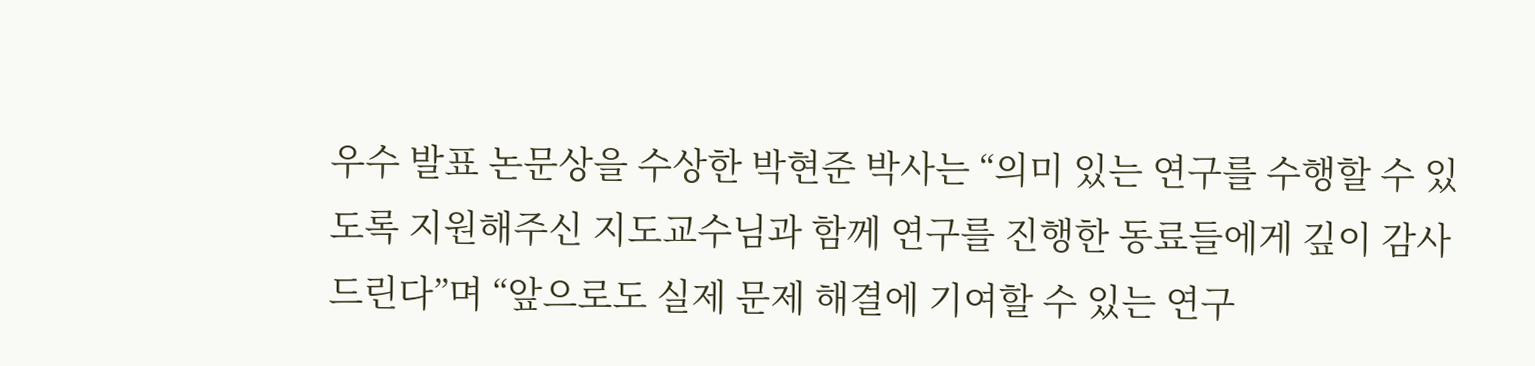우수 발표 논문상을 수상한 박현준 박사는 “의미 있는 연구를 수행할 수 있도록 지원해주신 지도교수님과 함께 연구를 진행한 동료들에게 깊이 감사드린다”며 “앞으로도 실제 문제 해결에 기여할 수 있는 연구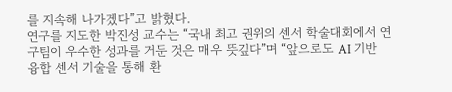를 지속해 나가겠다”고 밝혔다.
연구를 지도한 박진성 교수는 “국내 최고 권위의 센서 학술대회에서 연구팀이 우수한 성과를 거둔 것은 매우 뜻깊다”며 “앞으로도 AI 기반 융합 센서 기술을 통해 환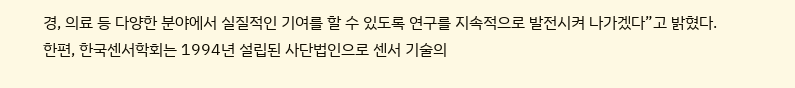경, 의료 등 다양한 분야에서 실질적인 기여를 할 수 있도록 연구를 지속적으로 발전시켜 나가겠다”고 밝혔다.
한편, 한국센서학회는 1994년 설립된 사단법인으로 센서 기술의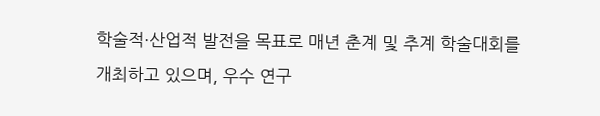학술적·산업적 발전을 목표로 매년 춘계 및 추계 학술대회를 개최하고 있으며, 우수 연구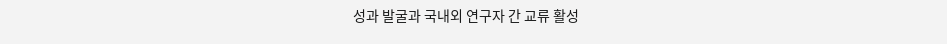성과 발굴과 국내외 연구자 간 교류 활성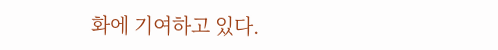화에 기여하고 있다.